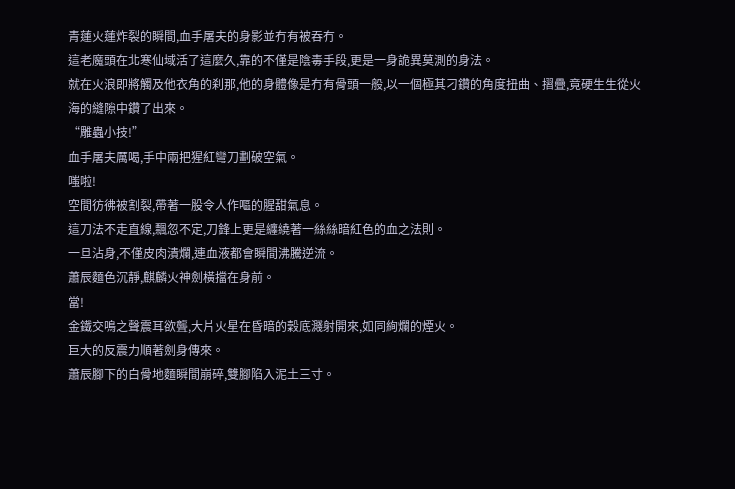青蓮火蓮炸裂的瞬間,血手屠夫的身影並冇有被吞冇。
這老魔頭在北寒仙域活了這麼久,靠的不僅是陰毒手段,更是一身詭異莫測的身法。
就在火浪即將觸及他衣角的刹那,他的身體像是冇有骨頭一般,以一個極其刁鑽的角度扭曲、摺疊,竟硬生生從火海的縫隙中鑽了出來。
“雕蟲小技!”
血手屠夫厲喝,手中兩把猩紅彎刀劃破空氣。
嗤啦!
空間彷彿被割裂,帶著一股令人作嘔的腥甜氣息。
這刀法不走直線,飄忽不定,刀鋒上更是纏繞著一絲絲暗紅色的血之法則。
一旦沾身,不僅皮肉潰爛,連血液都會瞬間沸騰逆流。
蕭辰麵色沉靜,麒麟火神劍橫擋在身前。
當!
金鐵交鳴之聲震耳欲聾,大片火星在昏暗的穀底濺射開來,如同絢爛的煙火。
巨大的反震力順著劍身傳來。
蕭辰腳下的白骨地麵瞬間崩碎,雙腳陷入泥土三寸。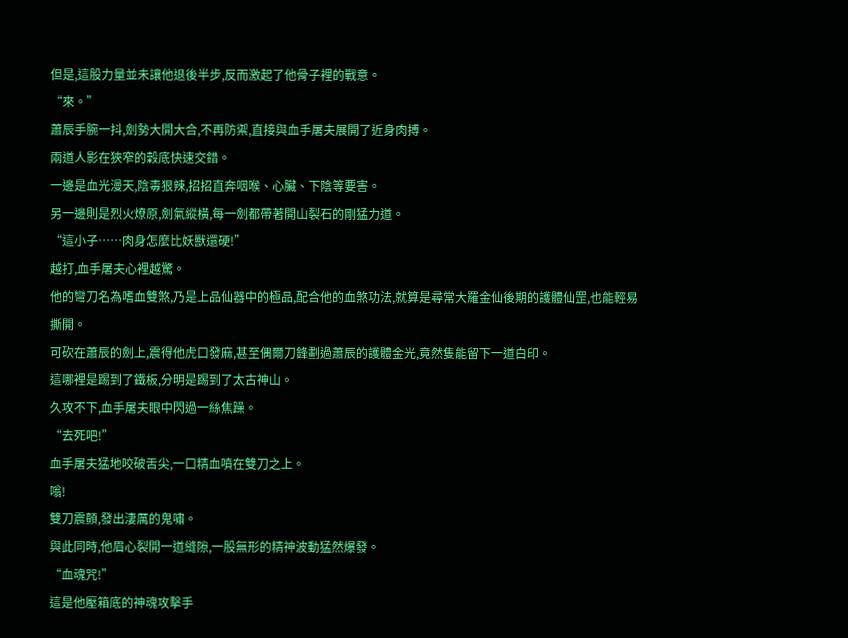但是,這股力量並未讓他退後半步,反而激起了他骨子裡的戰意。
“來。”
蕭辰手腕一抖,劍勢大開大合,不再防禦,直接與血手屠夫展開了近身肉搏。
兩道人影在狹窄的穀底快速交錯。
一邊是血光漫天,陰毒狠辣,招招直奔咽喉、心臟、下陰等要害。
另一邊則是烈火燎原,劍氣縱橫,每一劍都帶著開山裂石的剛猛力道。
“這小子……肉身怎麼比妖獸還硬!”
越打,血手屠夫心裡越驚。
他的彎刀名為嗜血雙煞,乃是上品仙器中的極品,配合他的血煞功法,就算是尋常大羅金仙後期的護體仙罡,也能輕易撕開。
可砍在蕭辰的劍上,震得他虎口發麻,甚至偶爾刀鋒劃過蕭辰的護體金光,竟然隻能留下一道白印。
這哪裡是踢到了鐵板,分明是踢到了太古神山。
久攻不下,血手屠夫眼中閃過一絲焦躁。
“去死吧!”
血手屠夫猛地咬破舌尖,一口精血噴在雙刀之上。
嗡!
雙刀震顫,發出淒厲的鬼嘯。
與此同時,他眉心裂開一道縫隙,一股無形的精神波動猛然爆發。
“血魂咒!”
這是他壓箱底的神魂攻擊手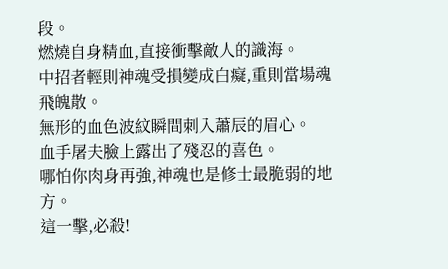段。
燃燒自身精血,直接衝擊敵人的識海。
中招者輕則神魂受損變成白癡,重則當場魂飛魄散。
無形的血色波紋瞬間刺入蕭辰的眉心。
血手屠夫臉上露出了殘忍的喜色。
哪怕你肉身再強,神魂也是修士最脆弱的地方。
這一擊,必殺!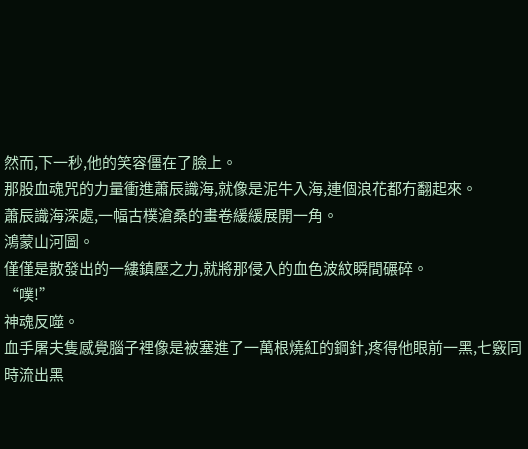然而,下一秒,他的笑容僵在了臉上。
那股血魂咒的力量衝進蕭辰識海,就像是泥牛入海,連個浪花都冇翻起來。
蕭辰識海深處,一幅古樸滄桑的畫卷緩緩展開一角。
鴻蒙山河圖。
僅僅是散發出的一縷鎮壓之力,就將那侵入的血色波紋瞬間碾碎。
“噗!”
神魂反噬。
血手屠夫隻感覺腦子裡像是被塞進了一萬根燒紅的鋼針,疼得他眼前一黑,七竅同時流出黑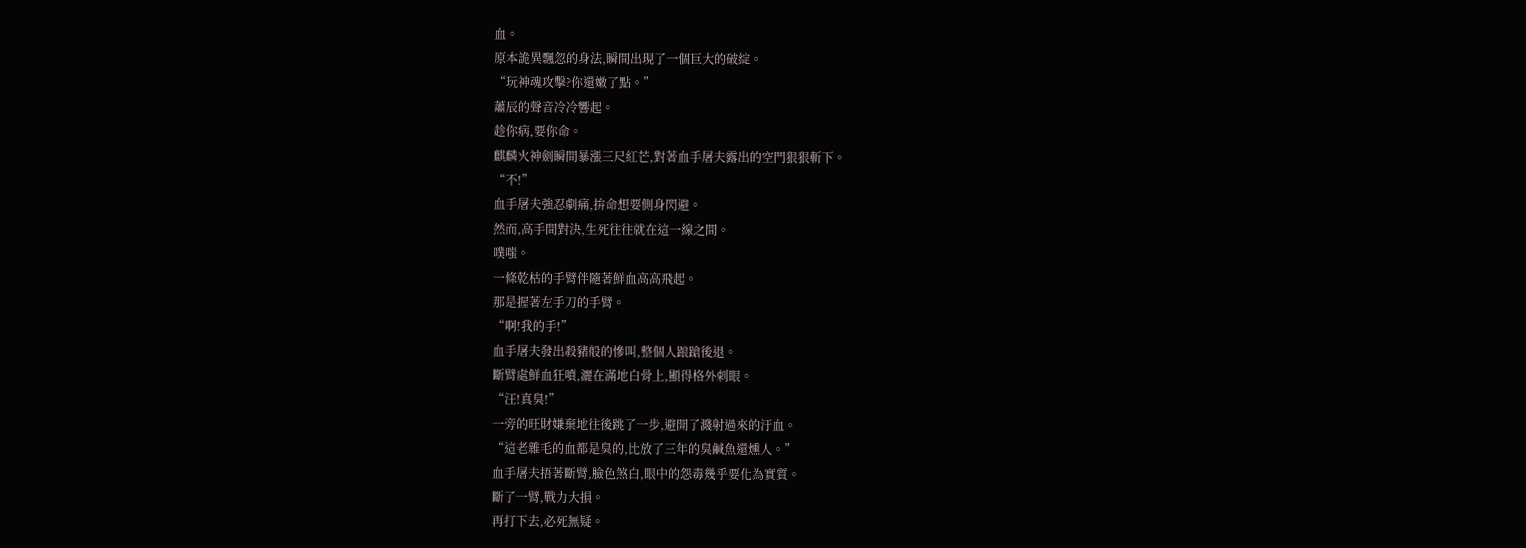血。
原本詭異飄忽的身法,瞬間出現了一個巨大的破綻。
“玩神魂攻擊?你還嫩了點。”
蕭辰的聲音冷冷響起。
趁你病,要你命。
麒麟火神劍瞬間暴漲三尺紅芒,對著血手屠夫露出的空門狠狠斬下。
“不!”
血手屠夫強忍劇痛,拚命想要側身閃避。
然而,高手間對決,生死往往就在這一線之間。
噗嗤。
一條乾枯的手臂伴隨著鮮血高高飛起。
那是握著左手刀的手臂。
“啊!我的手!”
血手屠夫發出殺豬般的慘叫,整個人踉蹌後退。
斷臂處鮮血狂噴,灑在滿地白骨上,顯得格外刺眼。
“汪!真臭!”
一旁的旺財嫌棄地往後跳了一步,避開了濺射過來的汙血。
“這老雜毛的血都是臭的,比放了三年的臭鹹魚還燻人。”
血手屠夫捂著斷臂,臉色煞白,眼中的怨毒幾乎要化為實質。
斷了一臂,戰力大損。
再打下去,必死無疑。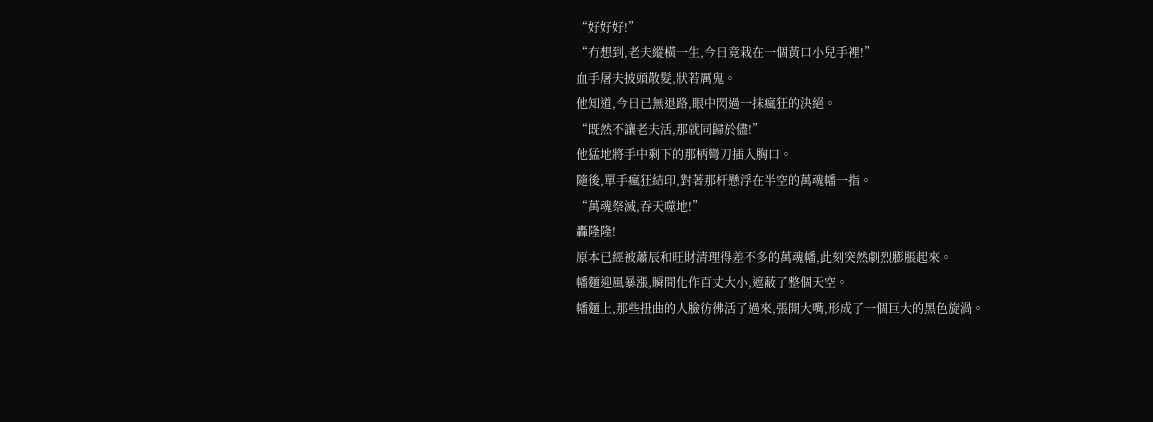“好好好!”
“冇想到,老夫縱橫一生,今日竟栽在一個黃口小兒手裡!”
血手屠夫披頭散髮,狀若厲鬼。
他知道,今日已無退路,眼中閃過一抹瘋狂的決絕。
“既然不讓老夫活,那就同歸於儘!”
他猛地將手中剩下的那柄彎刀插入胸口。
隨後,單手瘋狂結印,對著那杆懸浮在半空的萬魂幡一指。
“萬魂祭滅,吞天噬地!”
轟隆隆!
原本已經被蕭辰和旺財清理得差不多的萬魂幡,此刻突然劇烈膨脹起來。
幡麵迎風暴漲,瞬間化作百丈大小,遮蔽了整個天空。
幡麵上,那些扭曲的人臉彷彿活了過來,張開大嘴,形成了一個巨大的黑色旋渦。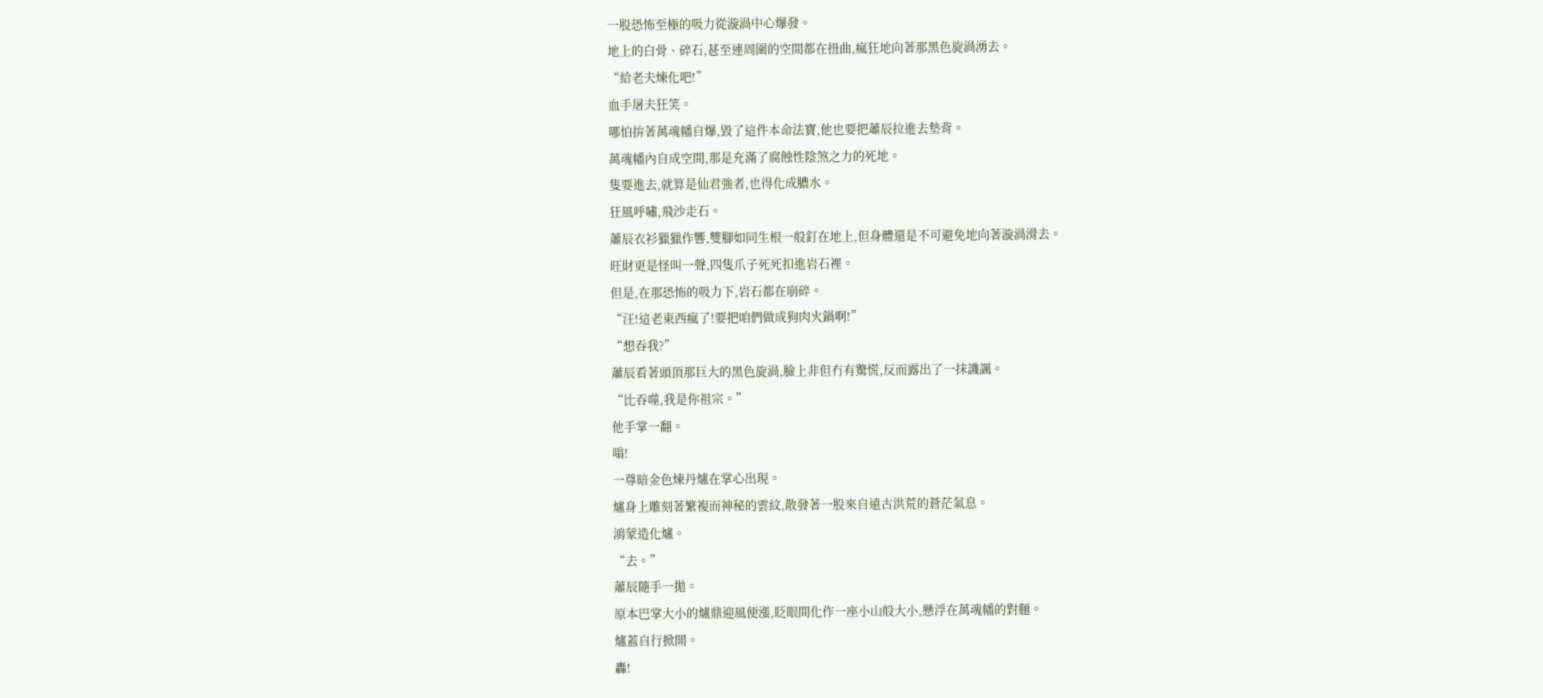一股恐怖至極的吸力從漩渦中心爆發。
地上的白骨、碎石,甚至連周圍的空間都在扭曲,瘋狂地向著那黑色旋渦湧去。
“給老夫煉化吧!”
血手屠夫狂笑。
哪怕拚著萬魂幡自爆,毀了這件本命法寶,他也要把蕭辰拉進去墊背。
萬魂幡內自成空間,那是充滿了腐蝕性陰煞之力的死地。
隻要進去,就算是仙君強者,也得化成膿水。
狂風呼嘯,飛沙走石。
蕭辰衣衫獵獵作響,雙腳如同生根一般釘在地上,但身體還是不可避免地向著漩渦滑去。
旺財更是怪叫一聲,四隻爪子死死扣進岩石裡。
但是,在那恐怖的吸力下,岩石都在崩碎。
“汪!這老東西瘋了!要把咱們做成狗肉火鍋啊!”
“想吞我?”
蕭辰看著頭頂那巨大的黑色旋渦,臉上非但冇有驚慌,反而露出了一抹譏諷。
“比吞噬,我是你祖宗。”
他手掌一翻。
嗡!
一尊暗金色煉丹爐在掌心出現。
爐身上雕刻著繁複而神秘的雲紋,散發著一股來自遠古洪荒的蒼茫氣息。
鴻蒙造化爐。
“去。”
蕭辰隨手一拋。
原本巴掌大小的爐鼎迎風便漲,眨眼間化作一座小山般大小,懸浮在萬魂幡的對麵。
爐蓋自行掀開。
轟!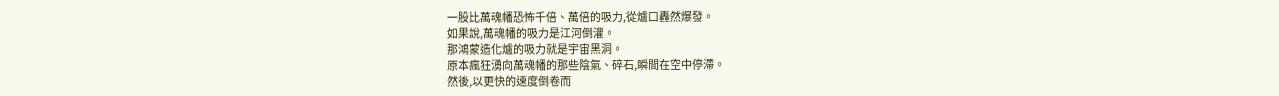一股比萬魂幡恐怖千倍、萬倍的吸力,從爐口轟然爆發。
如果說,萬魂幡的吸力是江河倒灌。
那鴻蒙造化爐的吸力就是宇宙黑洞。
原本瘋狂湧向萬魂幡的那些陰氣、碎石,瞬間在空中停滯。
然後,以更快的速度倒卷而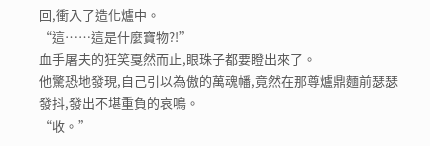回,衝入了造化爐中。
“這……這是什麼寶物?!”
血手屠夫的狂笑戛然而止,眼珠子都要瞪出來了。
他驚恐地發現,自己引以為傲的萬魂幡,竟然在那尊爐鼎麵前瑟瑟發抖,發出不堪重負的哀鳴。
“收。”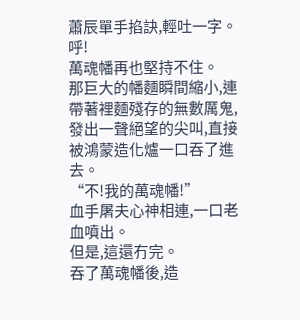蕭辰單手掐訣,輕吐一字。
呼!
萬魂幡再也堅持不住。
那巨大的幡麵瞬間縮小,連帶著裡麵殘存的無數厲鬼,發出一聲絕望的尖叫,直接被鴻蒙造化爐一口吞了進去。
“不!我的萬魂幡!”
血手屠夫心神相連,一口老血噴出。
但是,這還冇完。
吞了萬魂幡後,造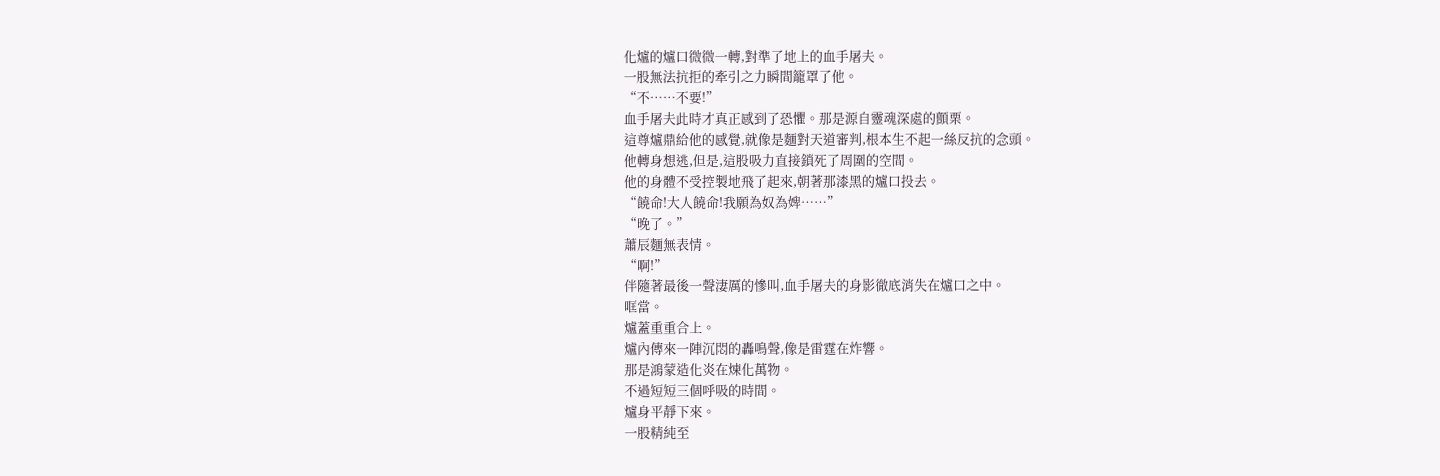化爐的爐口微微一轉,對準了地上的血手屠夫。
一股無法抗拒的牽引之力瞬間籠罩了他。
“不……不要!”
血手屠夫此時才真正感到了恐懼。那是源自靈魂深處的顫栗。
這尊爐鼎給他的感覺,就像是麵對天道審判,根本生不起一絲反抗的念頭。
他轉身想逃,但是,這股吸力直接鎖死了周圍的空間。
他的身體不受控製地飛了起來,朝著那漆黑的爐口投去。
“饒命!大人饒命!我願為奴為婢……”
“晚了。”
蕭辰麵無表情。
“啊!”
伴隨著最後一聲淒厲的慘叫,血手屠夫的身影徹底消失在爐口之中。
哐當。
爐蓋重重合上。
爐內傳來一陣沉悶的轟鳴聲,像是雷霆在炸響。
那是鴻蒙造化炎在煉化萬物。
不過短短三個呼吸的時間。
爐身平靜下來。
一股精純至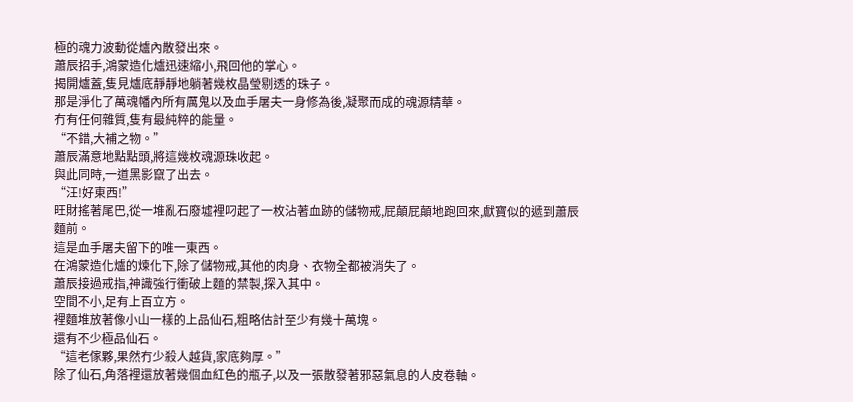極的魂力波動從爐內散發出來。
蕭辰招手,鴻蒙造化爐迅速縮小,飛回他的掌心。
揭開爐蓋,隻見爐底靜靜地躺著幾枚晶瑩剔透的珠子。
那是淨化了萬魂幡內所有厲鬼以及血手屠夫一身修為後,凝聚而成的魂源精華。
冇有任何雜質,隻有最純粹的能量。
“不錯,大補之物。”
蕭辰滿意地點點頭,將這幾枚魂源珠收起。
與此同時,一道黑影竄了出去。
“汪!好東西!”
旺財搖著尾巴,從一堆亂石廢墟裡叼起了一枚沾著血跡的儲物戒,屁顛屁顛地跑回來,獻寶似的遞到蕭辰麵前。
這是血手屠夫留下的唯一東西。
在鴻蒙造化爐的煉化下,除了儲物戒,其他的肉身、衣物全都被消失了。
蕭辰接過戒指,神識強行衝破上麵的禁製,探入其中。
空間不小,足有上百立方。
裡麵堆放著像小山一樣的上品仙石,粗略估計至少有幾十萬塊。
還有不少極品仙石。
“這老傢夥,果然冇少殺人越貨,家底夠厚。”
除了仙石,角落裡還放著幾個血紅色的瓶子,以及一張散發著邪惡氣息的人皮卷軸。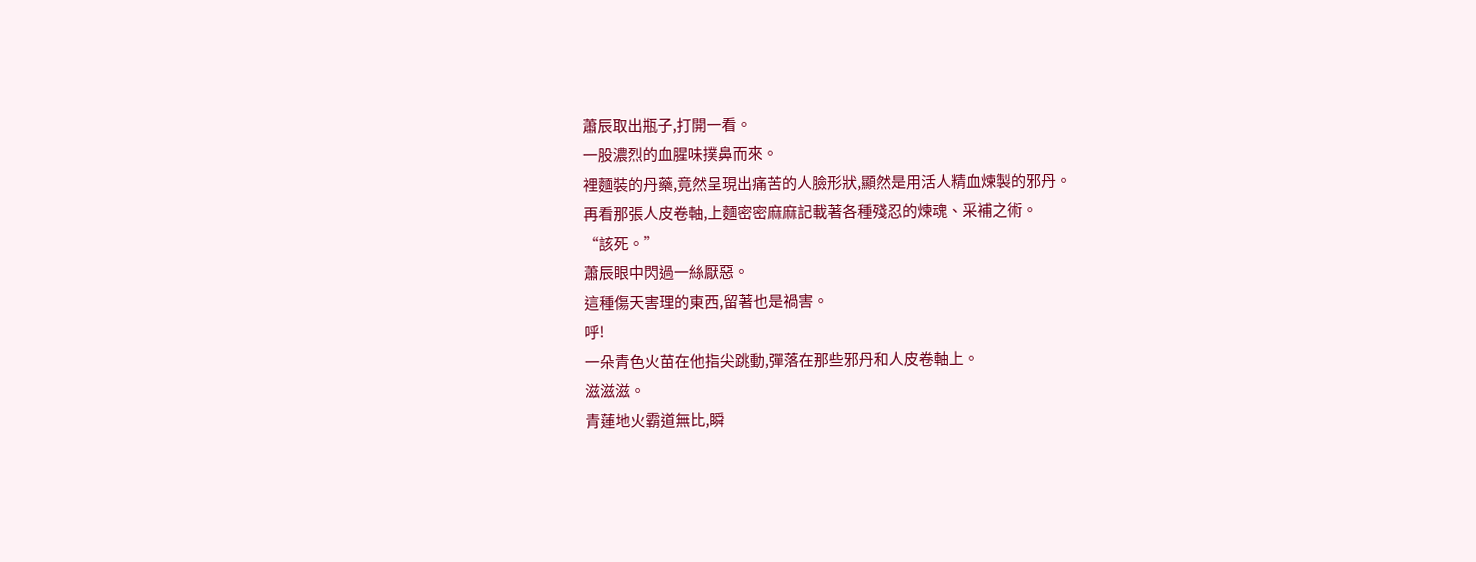蕭辰取出瓶子,打開一看。
一股濃烈的血腥味撲鼻而來。
裡麵裝的丹藥,竟然呈現出痛苦的人臉形狀,顯然是用活人精血煉製的邪丹。
再看那張人皮卷軸,上麵密密麻麻記載著各種殘忍的煉魂、采補之術。
“該死。”
蕭辰眼中閃過一絲厭惡。
這種傷天害理的東西,留著也是禍害。
呼!
一朵青色火苗在他指尖跳動,彈落在那些邪丹和人皮卷軸上。
滋滋滋。
青蓮地火霸道無比,瞬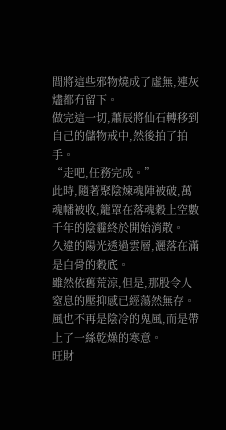間將這些邪物燒成了虛無,連灰燼都冇留下。
做完這一切,蕭辰將仙石轉移到自己的儲物戒中,然後拍了拍手。
“走吧,任務完成。”
此時,隨著聚陰煉魂陣被破,萬魂幡被收,籠罩在落魂穀上空數千年的陰霾終於開始消散。
久違的陽光透過雲層,灑落在滿是白骨的穀底。
雖然依舊荒涼,但是,那股令人窒息的壓抑感已經蕩然無存。
風也不再是陰冷的鬼風,而是帶上了一絲乾燥的寒意。
旺財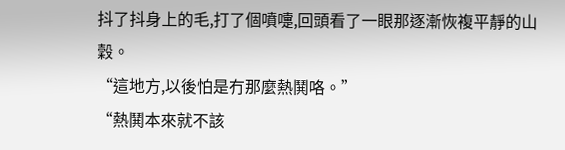抖了抖身上的毛,打了個噴嚏,回頭看了一眼那逐漸恢複平靜的山穀。
“這地方,以後怕是冇那麼熱鬨咯。”
“熱鬨本來就不該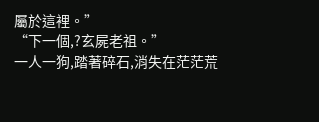屬於這裡。”
“下一個,?玄屍老祖。”
一人一狗,踏著碎石,消失在茫茫荒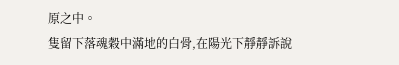原之中。
隻留下落魂穀中滿地的白骨,在陽光下靜靜訴說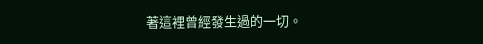著這裡曾經發生過的一切。